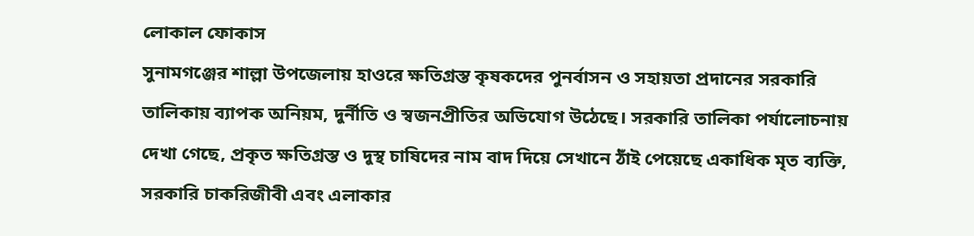লোকাল ফোকাস
সুনামগঞ্জের শাল্লা উপজেলায় হাওরে ক্ষতিগ্রস্ত কৃষকদের পুনর্বাসন ও সহায়তা প্রদানের সরকারি তালিকায় ব্যাপক অনিয়ম, দুর্নীতি ও স্বজনপ্রীতির অভিযোগ উঠেছে। সরকারি তালিকা পর্যালোচনায় দেখা গেছে, প্রকৃত ক্ষতিগ্রস্ত ও দুস্থ চাষিদের নাম বাদ দিয়ে সেখানে ঠাঁই পেয়েছে একাধিক মৃত ব্যক্তি, সরকারি চাকরিজীবী এবং এলাকার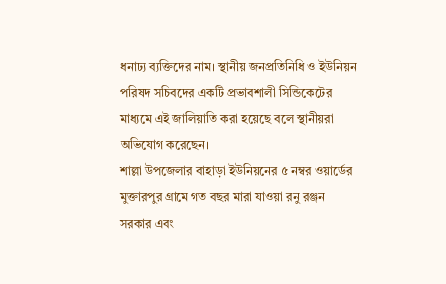ধনাঢ্য ব্যক্তিদের নাম। স্থানীয় জনপ্রতিনিধি ও ইউনিয়ন পরিষদ সচিবদের একটি প্রভাবশালী সিন্ডিকেটের মাধ্যমে এই জালিয়াতি করা হয়েছে বলে স্থানীয়রা অভিযোগ করেছেন।
শাল্লা উপজেলার বাহাড়া ইউনিয়নের ৫ নম্বর ওয়ার্ডের মুক্তারপুর গ্রামে গত বছর মারা যাওয়া রনু রঞ্জন সরকার এবং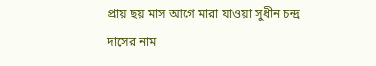প্রায় ছয় মাস আগে মারা যাওয়া সুধীন চন্দ্র দাসের নাম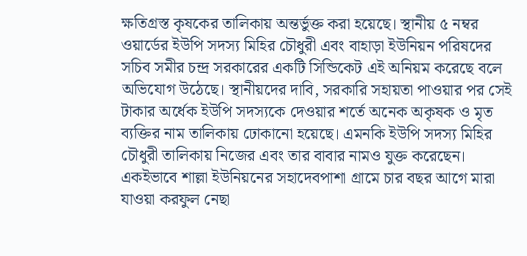ক্ষতিগ্রস্ত কৃষকের তালিকায় অন্তর্ভুক্ত করা হয়েছে। স্থানীয় ৫ নম্বর ওয়ার্ডের ইউপি সদস্য মিহির চৌধুরী এবং বাহাড়া ইউনিয়ন পরিষদের সচিব সমীর চন্দ্র সরকারের একটি সিন্ডিকেট এই অনিয়ম করেছে বলে অভিযোগ উঠেছে। স্থানীয়দের দাবি, সরকারি সহায়তা পাওয়ার পর সেই টাকার অর্ধেক ইউপি সদস্যকে দেওয়ার শর্তে অনেক অকৃষক ও মৃত ব্যক্তির নাম তালিকায় ঢোকানো হয়েছে। এমনকি ইউপি সদস্য মিহির চৌধুরী তালিকায় নিজের এবং তার বাবার নামও যুক্ত করেছেন। একইভাবে শাল্লা ইউনিয়নের সহাদেবপাশা গ্রামে চার বছর আগে মারা যাওয়া করফুল নেছা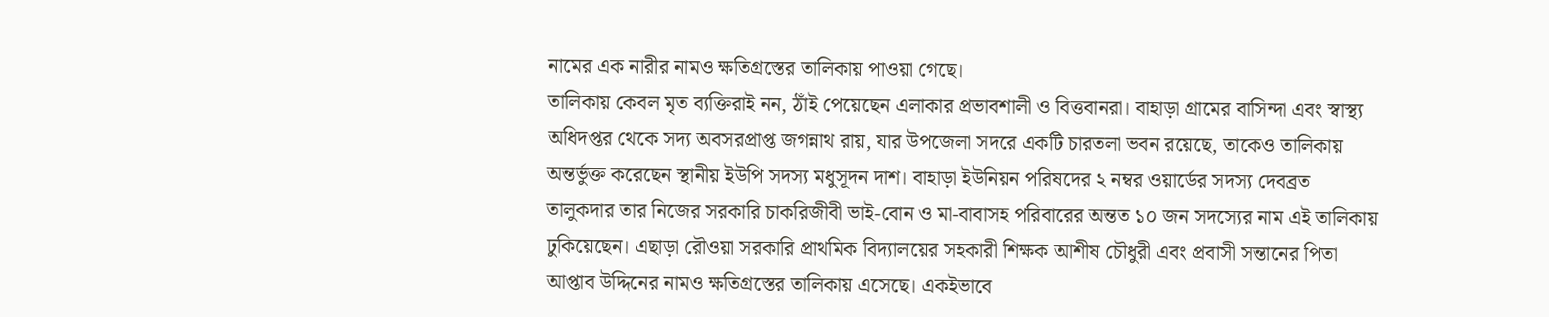নামের এক নারীর নামও ক্ষতিগ্রস্তের তালিকায় পাওয়া গেছে।
তালিকায় কেবল মৃত ব্যক্তিরাই নন, ঠাঁই পেয়েছেন এলাকার প্রভাবশালী ও বিত্তবানরা। বাহাড়া গ্রামের বাসিন্দা এবং স্বাস্থ্য অধিদপ্তর থেকে সদ্য অবসরপ্রাপ্ত জগন্নাথ রায়, যার উপজেলা সদরে একটি চারতলা ভবন রয়েছে, তাকেও তালিকায় অন্তর্ভুক্ত করেছেন স্থানীয় ইউপি সদস্য মধুসূদন দাশ। বাহাড়া ইউনিয়ন পরিষদের ২ নম্বর ওয়ার্ডের সদস্য দেবব্রত তালুকদার তার নিজের সরকারি চাকরিজীবী ভাই-বোন ও মা-বাবাসহ পরিবারের অন্তত ১০ জন সদস্যের নাম এই তালিকায় ঢুকিয়েছেন। এছাড়া রৌওয়া সরকারি প্রাথমিক বিদ্যালয়ের সহকারী শিক্ষক আশীষ চৌধুরী এবং প্রবাসী সন্তানের পিতা আপ্তাব উদ্দিনের নামও ক্ষতিগ্রস্তের তালিকায় এসেছে। একইভাবে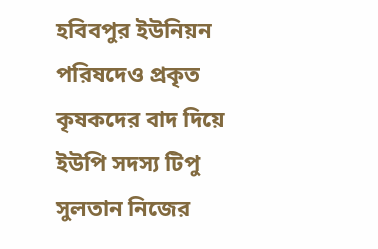হবিবপুর ইউনিয়ন পরিষদেও প্রকৃত কৃষকদের বাদ দিয়ে ইউপি সদস্য টিপু সুলতান নিজের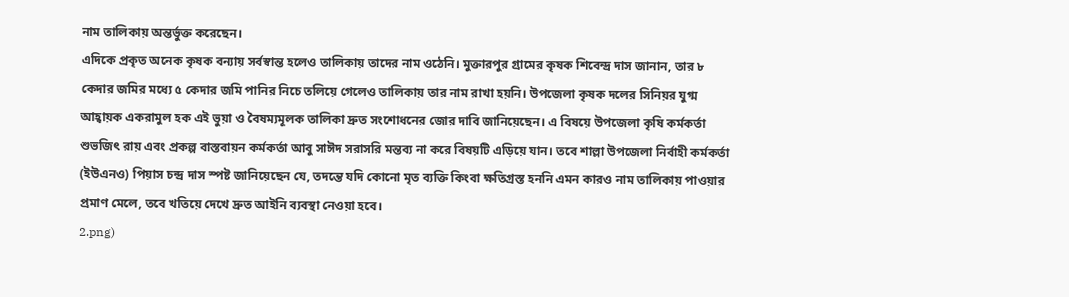নাম তালিকায় অন্তর্ভুক্ত করেছেন।
এদিকে প্রকৃত অনেক কৃষক বন্যায় সর্বস্বান্ত হলেও তালিকায় তাদের নাম ওঠেনি। মুক্তারপুর গ্রামের কৃষক শিবেন্দ্র দাস জানান, তার ৮ কেদার জমির মধ্যে ৫ কেদার জমি পানির নিচে তলিয়ে গেলেও তালিকায় তার নাম রাখা হয়নি। উপজেলা কৃষক দলের সিনিয়র যুগ্ম আহ্বায়ক একরামুল হক এই ভুয়া ও বৈষম্যমূলক তালিকা দ্রুত সংশোধনের জোর দাবি জানিয়েছেন। এ বিষয়ে উপজেলা কৃষি কর্মকর্তা শুভজিৎ রায় এবং প্রকল্প বাস্তবায়ন কর্মকর্তা আবু সাঈদ সরাসরি মন্তব্য না করে বিষয়টি এড়িয়ে যান। তবে শাল্লা উপজেলা নির্বাহী কর্মকর্তা (ইউএনও) পিয়াস চন্দ্র দাস স্পষ্ট জানিয়েছেন যে, তদন্তে যদি কোনো মৃত ব্যক্তি কিংবা ক্ষতিগ্রস্ত হননি এমন কারও নাম তালিকায় পাওয়ার প্রমাণ মেলে, তবে খতিয়ে দেখে দ্রুত আইনি ব্যবস্থা নেওয়া হবে।
2.png)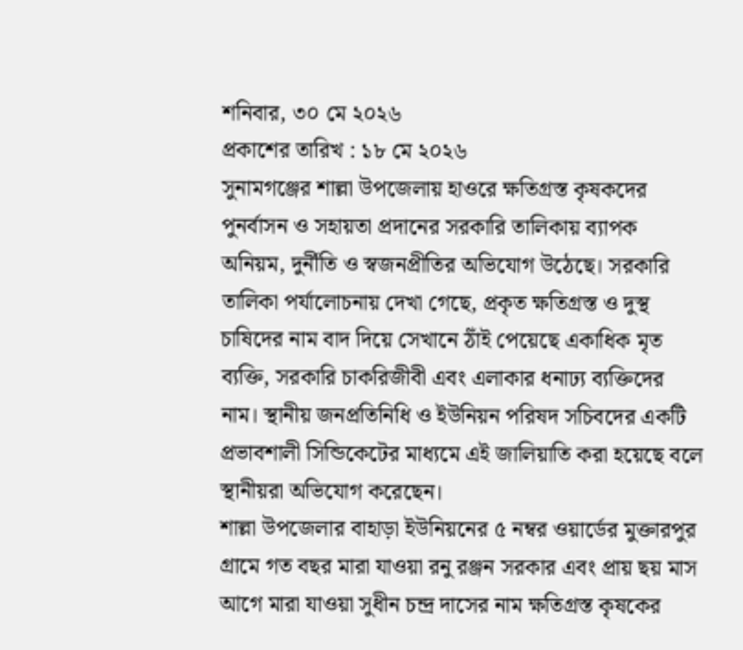শনিবার, ৩০ মে ২০২৬
প্রকাশের তারিখ : ১৮ মে ২০২৬
সুনামগঞ্জের শাল্লা উপজেলায় হাওরে ক্ষতিগ্রস্ত কৃষকদের পুনর্বাসন ও সহায়তা প্রদানের সরকারি তালিকায় ব্যাপক অনিয়ম, দুর্নীতি ও স্বজনপ্রীতির অভিযোগ উঠেছে। সরকারি তালিকা পর্যালোচনায় দেখা গেছে, প্রকৃত ক্ষতিগ্রস্ত ও দুস্থ চাষিদের নাম বাদ দিয়ে সেখানে ঠাঁই পেয়েছে একাধিক মৃত ব্যক্তি, সরকারি চাকরিজীবী এবং এলাকার ধনাঢ্য ব্যক্তিদের নাম। স্থানীয় জনপ্রতিনিধি ও ইউনিয়ন পরিষদ সচিবদের একটি প্রভাবশালী সিন্ডিকেটের মাধ্যমে এই জালিয়াতি করা হয়েছে বলে স্থানীয়রা অভিযোগ করেছেন।
শাল্লা উপজেলার বাহাড়া ইউনিয়নের ৫ নম্বর ওয়ার্ডের মুক্তারপুর গ্রামে গত বছর মারা যাওয়া রনু রঞ্জন সরকার এবং প্রায় ছয় মাস আগে মারা যাওয়া সুধীন চন্দ্র দাসের নাম ক্ষতিগ্রস্ত কৃষকের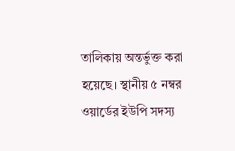তালিকায় অন্তর্ভুক্ত করা হয়েছে। স্থানীয় ৫ নম্বর ওয়ার্ডের ইউপি সদস্য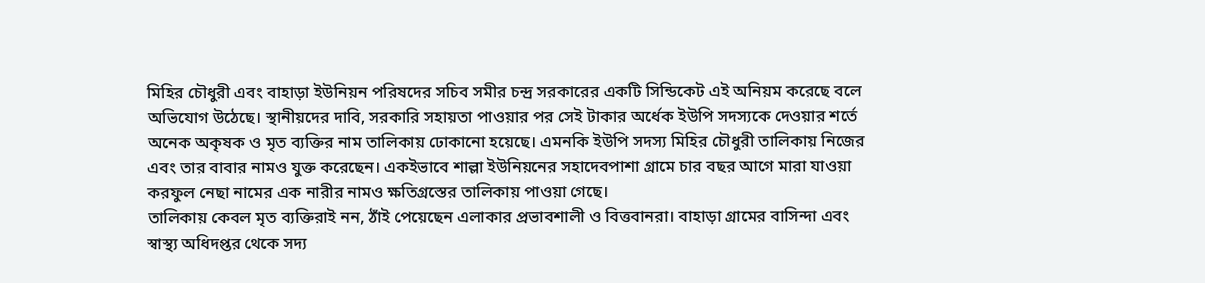মিহির চৌধুরী এবং বাহাড়া ইউনিয়ন পরিষদের সচিব সমীর চন্দ্র সরকারের একটি সিন্ডিকেট এই অনিয়ম করেছে বলে অভিযোগ উঠেছে। স্থানীয়দের দাবি, সরকারি সহায়তা পাওয়ার পর সেই টাকার অর্ধেক ইউপি সদস্যকে দেওয়ার শর্তে অনেক অকৃষক ও মৃত ব্যক্তির নাম তালিকায় ঢোকানো হয়েছে। এমনকি ইউপি সদস্য মিহির চৌধুরী তালিকায় নিজের এবং তার বাবার নামও যুক্ত করেছেন। একইভাবে শাল্লা ইউনিয়নের সহাদেবপাশা গ্রামে চার বছর আগে মারা যাওয়া করফুল নেছা নামের এক নারীর নামও ক্ষতিগ্রস্তের তালিকায় পাওয়া গেছে।
তালিকায় কেবল মৃত ব্যক্তিরাই নন, ঠাঁই পেয়েছেন এলাকার প্রভাবশালী ও বিত্তবানরা। বাহাড়া গ্রামের বাসিন্দা এবং স্বাস্থ্য অধিদপ্তর থেকে সদ্য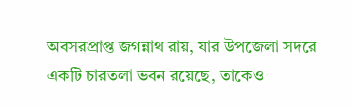অবসরপ্রাপ্ত জগন্নাথ রায়, যার উপজেলা সদরে একটি চারতলা ভবন রয়েছে, তাকেও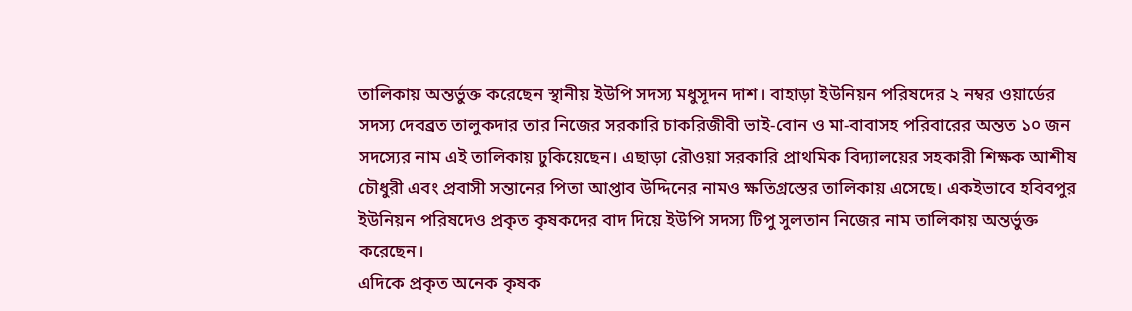তালিকায় অন্তর্ভুক্ত করেছেন স্থানীয় ইউপি সদস্য মধুসূদন দাশ। বাহাড়া ইউনিয়ন পরিষদের ২ নম্বর ওয়ার্ডের সদস্য দেবব্রত তালুকদার তার নিজের সরকারি চাকরিজীবী ভাই-বোন ও মা-বাবাসহ পরিবারের অন্তত ১০ জন সদস্যের নাম এই তালিকায় ঢুকিয়েছেন। এছাড়া রৌওয়া সরকারি প্রাথমিক বিদ্যালয়ের সহকারী শিক্ষক আশীষ চৌধুরী এবং প্রবাসী সন্তানের পিতা আপ্তাব উদ্দিনের নামও ক্ষতিগ্রস্তের তালিকায় এসেছে। একইভাবে হবিবপুর ইউনিয়ন পরিষদেও প্রকৃত কৃষকদের বাদ দিয়ে ইউপি সদস্য টিপু সুলতান নিজের নাম তালিকায় অন্তর্ভুক্ত করেছেন।
এদিকে প্রকৃত অনেক কৃষক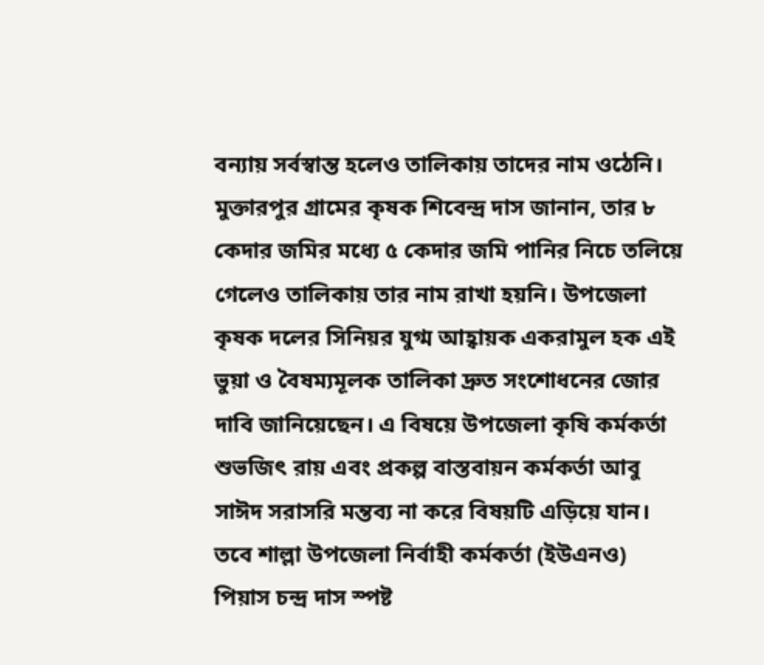বন্যায় সর্বস্বান্ত হলেও তালিকায় তাদের নাম ওঠেনি। মুক্তারপুর গ্রামের কৃষক শিবেন্দ্র দাস জানান, তার ৮ কেদার জমির মধ্যে ৫ কেদার জমি পানির নিচে তলিয়ে গেলেও তালিকায় তার নাম রাখা হয়নি। উপজেলা কৃষক দলের সিনিয়র যুগ্ম আহ্বায়ক একরামুল হক এই ভুয়া ও বৈষম্যমূলক তালিকা দ্রুত সংশোধনের জোর দাবি জানিয়েছেন। এ বিষয়ে উপজেলা কৃষি কর্মকর্তা শুভজিৎ রায় এবং প্রকল্প বাস্তবায়ন কর্মকর্তা আবু সাঈদ সরাসরি মন্তব্য না করে বিষয়টি এড়িয়ে যান। তবে শাল্লা উপজেলা নির্বাহী কর্মকর্তা (ইউএনও) পিয়াস চন্দ্র দাস স্পষ্ট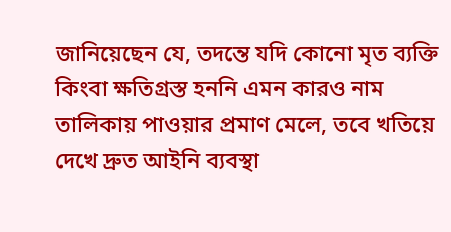জানিয়েছেন যে, তদন্তে যদি কোনো মৃত ব্যক্তি কিংবা ক্ষতিগ্রস্ত হননি এমন কারও নাম তালিকায় পাওয়ার প্রমাণ মেলে, তবে খতিয়ে দেখে দ্রুত আইনি ব্যবস্থা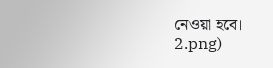নেওয়া হবে।
2.png)